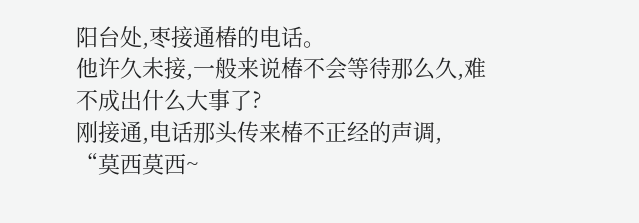阳台处,枣接通椿的电话。
他许久未接,一般来说椿不会等待那么久,难不成出什么大事了?
刚接通,电话那头传来椿不正经的声调,
“莫西莫西~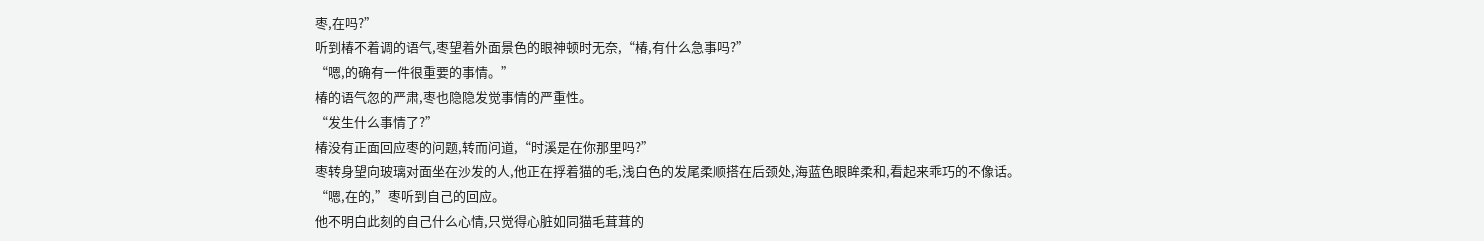枣,在吗?”
听到椿不着调的语气,枣望着外面景色的眼神顿时无奈,“椿,有什么急事吗?”
“嗯,的确有一件很重要的事情。”
椿的语气忽的严肃,枣也隐隐发觉事情的严重性。
“发生什么事情了?”
椿没有正面回应枣的问题,转而问道,“时溪是在你那里吗?”
枣转身望向玻璃对面坐在沙发的人,他正在捊着猫的毛,浅白色的发尾柔顺搭在后颈处,海蓝色眼眸柔和,看起来乖巧的不像话。
“嗯,在的,”枣听到自己的回应。
他不明白此刻的自己什么心情,只觉得心脏如同猫毛茸茸的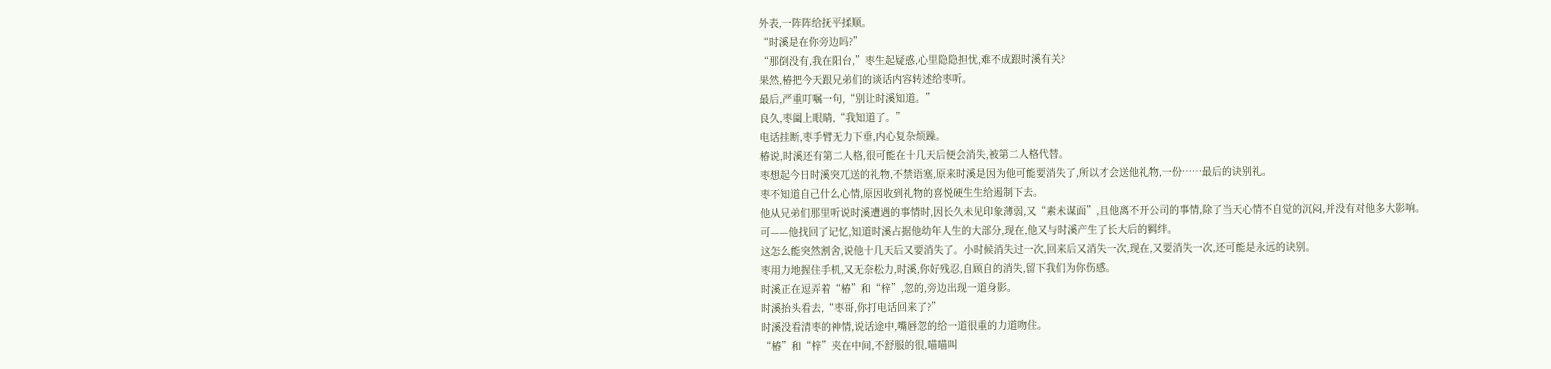外表,一阵阵给抚平揉顺。
“时溪是在你旁边吗?”
“那倒没有,我在阳台,”枣生起疑惑,心里隐隐担忧,难不成跟时溪有关?
果然,椿把今天跟兄弟们的谈话内容转述给枣听。
最后,严重叮嘱一句,“别让时溪知道。”
良久,枣阖上眼睛,“我知道了。”
电话挂断,枣手臂无力下垂,内心复杂烦躁。
椿说,时溪还有第二人格,很可能在十几天后便会消失,被第二人格代替。
枣想起今日时溪突兀送的礼物,不禁语塞,原来时溪是因为他可能要消失了,所以才会送他礼物,一份……最后的诀别礼。
枣不知道自己什么心情,原因收到礼物的喜悦硬生生给遏制下去。
他从兄弟们那里听说时溪遭遇的事情时,因长久未见印象薄弱,又“素未谋面”,且他离不开公司的事情,除了当天心情不自觉的沉闷,并没有对他多大影响。
可——他找回了记忆,知道时溪占据他幼年人生的大部分,现在,他又与时溪产生了长大后的羁绊。
这怎么能突然割舍,说他十几天后又要消失了。小时候消失过一次,回来后又消失一次,现在,又要消失一次,还可能是永远的诀别。
枣用力地握住手机,又无奈松力,时溪,你好残忍,自顾自的消失,留下我们为你伤感。
时溪正在逗弄着“椿”和“梓”,忽的,旁边出现一道身影。
时溪抬头看去,“枣哥,你打电话回来了?”
时溪没看清枣的神情,说话途中,嘴唇忽的给一道很重的力道吻住。
“椿”和“梓”夹在中间,不舒服的很,喵喵叫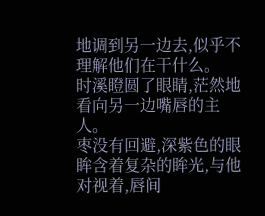地调到另一边去,似乎不理解他们在干什么。
时溪瞪圆了眼睛,茫然地看向另一边嘴唇的主人。
枣没有回避,深紫色的眼眸含着复杂的眸光,与他对视着,唇间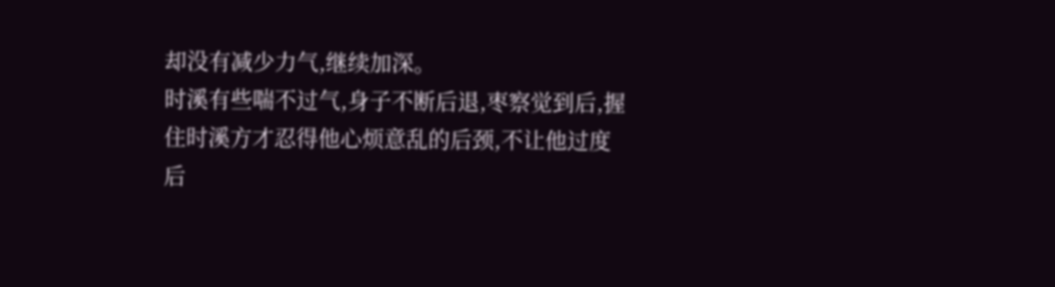却没有减少力气,继续加深。
时溪有些喘不过气,身子不断后退,枣察觉到后,握住时溪方才忍得他心烦意乱的后颈,不让他过度后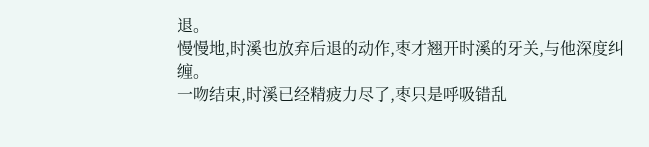退。
慢慢地,时溪也放弃后退的动作,枣才翘开时溪的牙关,与他深度纠缠。
一吻结束,时溪已经精疲力尽了,枣只是呼吸错乱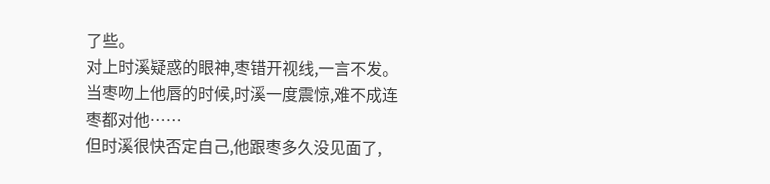了些。
对上时溪疑惑的眼神,枣错开视线,一言不发。
当枣吻上他唇的时候,时溪一度震惊,难不成连枣都对他……
但时溪很快否定自己,他跟枣多久没见面了,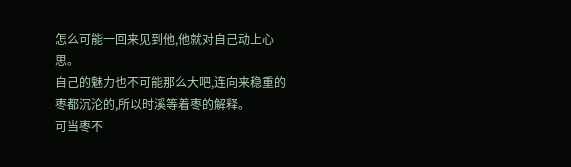怎么可能一回来见到他,他就对自己动上心思。
自己的魅力也不可能那么大吧,连向来稳重的枣都沉沦的,所以时溪等着枣的解释。
可当枣不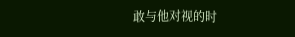敢与他对视的时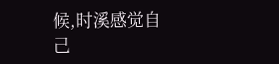候,时溪感觉自己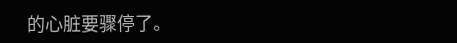的心脏要骤停了。